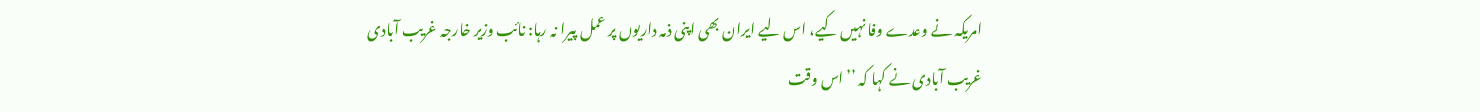امریکہ نے وعدے وفا نہیں کیے، اس لیے ایران بھی اپنی ذمہ داریوں پر عمل پیرا نہ رہا: نائب وزیر خارجہ غریب آبادی
غریب آبادی نے کہا کہ ’’اس وقت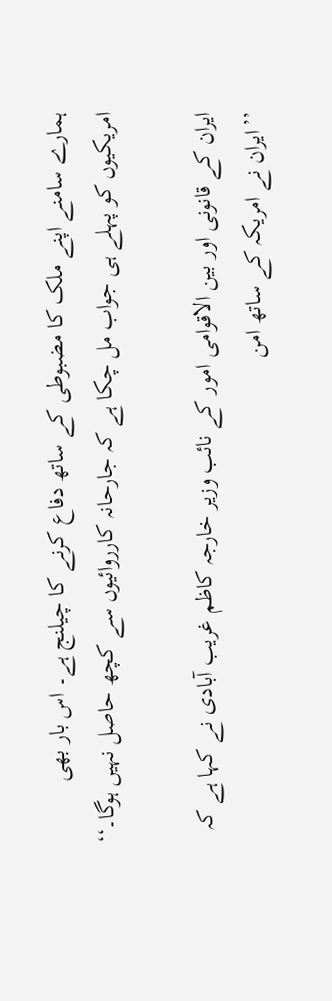ہمارے سامنے اپنے ملک کا مضبوطی کے ساتھ دفاع کرنے کا چیلنج ہے۔ اس بار بھی امریکیوں کو پہلے ہی جواب مل چکا ہے کہ جارحانہ کارروائیوں سے کچھ حاصل نہیں ہوگا۔‘‘

ایران کے قانونی اور بین الاقوامی امور کے نائب وزیر خارجہ کاظم غریب آبادی نے کہا ہے کہ ’’ایران نے امریکہ کے ساتھ امن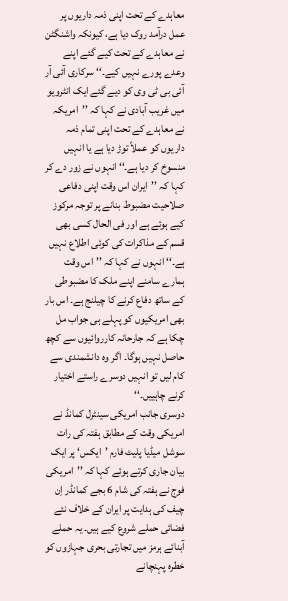معاہدے کے تحت اپنی ذمہ داریوں پر عمل درآمد روک دیا ہے، کیونکہ واشنگٹن نے معاہدے کے تحت کیے گئے اپنے وعدے پورے نہیں کیے۔‘‘ سرکاری آئی آر آئی بی ٹی وی کو دیے گئے ایک انٹرویو میں غریب آبادی نے کہا کہ ’’امریکہ نے معاہدے کے تحت اپنی تمام ذمہ داریوں کو عملاً توڑ دیا ہے یا انہیں منسوخ کر دیا ہے۔‘‘ انہوں نے زور دے کر کہا کہ ’’ایران اس وقت اپنی دفاعی صلاحیت مضبوط بنانے پر توجہ مرکوز کیے ہوئے ہے اور فی الحال کسی بھی قسم کے مذاکرات کی کوئی اطلاع نہیں ہے۔‘‘ انہوں نے کہا کہ ’’اس وقت ہمارے سامنے اپنے ملک کا مضبوطی کے ساتھ دفاع کرنے کا چیلنج ہے۔ اس بار بھی امریکیوں کو پہلے ہی جواب مل چکا ہے کہ جارحانہ کارروائیوں سے کچھ حاصل نہیں ہوگا۔ اگر وہ دانشمندی سے کام لیں تو انہیں دوسرے راستے اختیار کرنے چاہییں۔‘‘
دوسری جانب امریکی سینٹرل کمانڈ نے امریکی وقت کے مطابق ہفتہ کی رات سوشل میڈیا پلیٹ فارم ’ایکس‘ پر ایک بیان جاری کرتے ہوئے کہا کہ ’’امریکی فوج نے ہفتہ کی شام 6 بجے کمانڈر اِن چیف کی ہدایت پر ایران کے خلاف نئے فضائی حملے شروع کیے ہیں۔ یہ حملے آبنائے ہرمز میں تجارتی بحری جہازوں کو خطرہ پہنچانے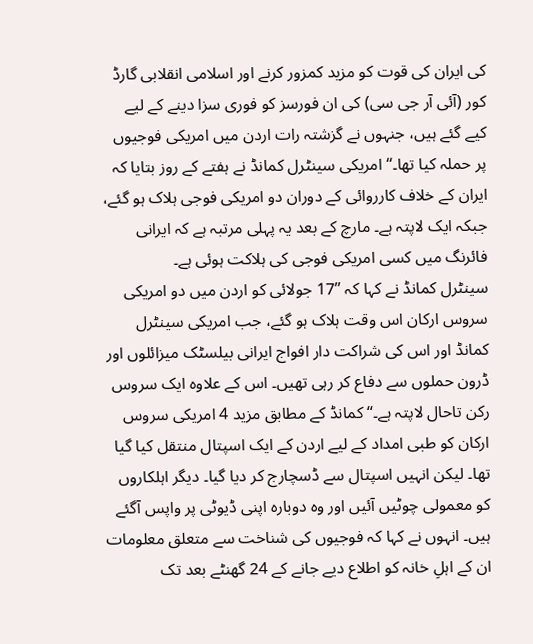کی ایران کی قوت کو مزید کمزور کرنے اور اسلامی انقلابی گارڈ کور (آئی آر جی سی) کی ان فورسز کو فوری سزا دینے کے لیے کیے گئے ہیں، جنہوں نے گزشتہ رات اردن میں امریکی فوجیوں پر حملہ کیا تھا۔‘‘ امریکی سینٹرل کمانڈ نے ہفتے کے روز بتایا کہ ایران کے خلاف کارروائی کے دوران دو امریکی فوجی ہلاک ہو گئے، جبکہ ایک لاپتہ ہے۔ مارچ کے بعد یہ پہلی مرتبہ ہے کہ ایرانی فائرنگ میں کسی امریکی فوجی کی ہلاکت ہوئی ہے۔
سینٹرل کمانڈ نے کہا کہ ’’17 جولائی کو اردن میں دو امریکی سروس ارکان اس وقت ہلاک ہو گئے، جب امریکی سینٹرل کمانڈ اور اس کی شراکت دار افواج ایرانی بیلسٹک میزائلوں اور ڈرون حملوں سے دفاع کر رہی تھیں۔ اس کے علاوہ ایک سروس رکن تاحال لاپتہ ہے۔‘‘ کمانڈ کے مطابق مزید 4 امریکی سروس ارکان کو طبی امداد کے لیے اردن کے ایک اسپتال منتقل کیا گیا تھا۔ لیکن انہیں اسپتال سے ڈسچارج کر دیا گیا۔ دیگر اہلکاروں کو معمولی چوٹیں آئیں اور وہ دوبارہ اپنی ڈیوٹی پر واپس آگئے ہیں۔ انہوں نے کہا کہ فوجیوں کی شناخت سے متعلق معلومات ان کے اہلِ خانہ کو اطلاع دیے جانے کے 24 گھنٹے بعد تک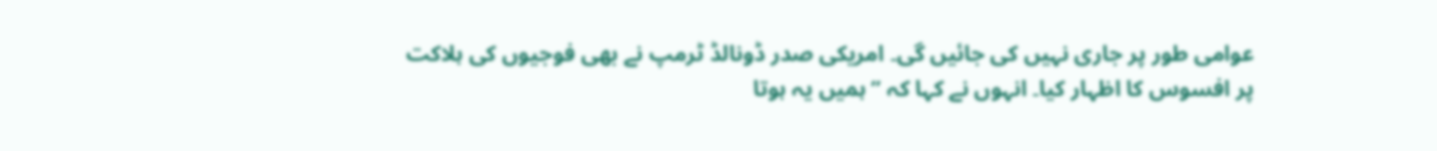عوامی طور پر جاری نہیں کی جائیں گی۔ امریکی صدر ڈونالڈ ٹرمپ نے بھی فوجیوں کی ہلاکت پر افسوس کا اظہار کیا۔ انہوں نے کہا کہ ’’ہمیں یہ ہوتا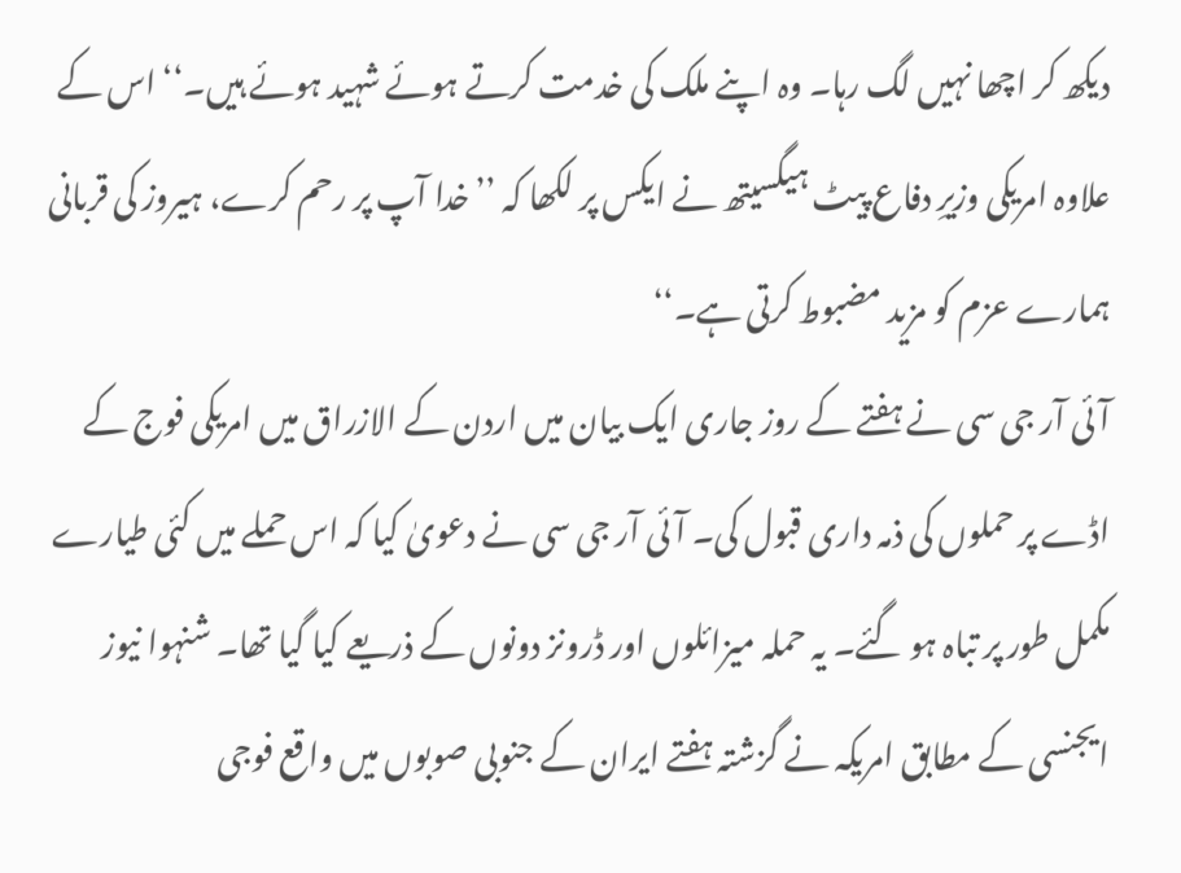دیکھ کر اچھا نہیں لگ رہا۔ وہ اپنے ملک کی خدمت کرتے ہوئے شہید ہوئے ہیں۔‘‘ اس کے علاوہ امریکی وزیرِ دفاع پیٹ ہیگسیتھ نے ایکس پر لکھا کہ ’’خدا آپ پر رحم کرے، ہیروز کی قربانی ہمارے عزم کو مزید مضبوط کرتی ہے۔‘‘
آئی آر جی سی نے ہفتے کے روز جاری ایک بیان میں اردن کے الازراق میں امریکی فوج کے اڈے پر حملوں کی ذمہ داری قبول کی۔ آئی آر جی سی نے دعویٰ کیا کہ اس حملے میں کئی طیارے مکمل طور پر تباہ ہو گئے۔ یہ حملہ میزائلوں اور ڈرونز دونوں کے ذریعے کیا گیا تھا۔ شنہوا نیوز ایجنسی کے مطابق امریکہ نے گزشتہ ہفتے ایران کے جنوبی صوبوں میں واقع فوجی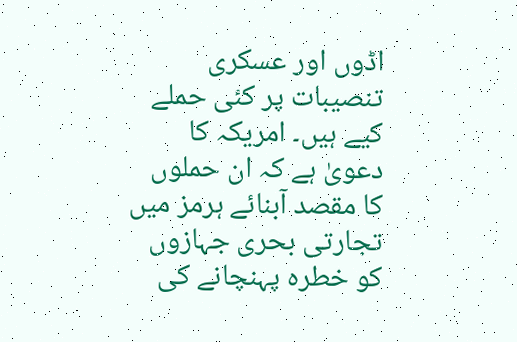اڈوں اور عسکری تنصیبات پر کئی حملے کیے ہیں۔ امریکہ کا دعویٰ ہے کہ ان حملوں کا مقصد آبنائے ہرمز میں تجارتی بحری جہازوں کو خطرہ پہنچانے کی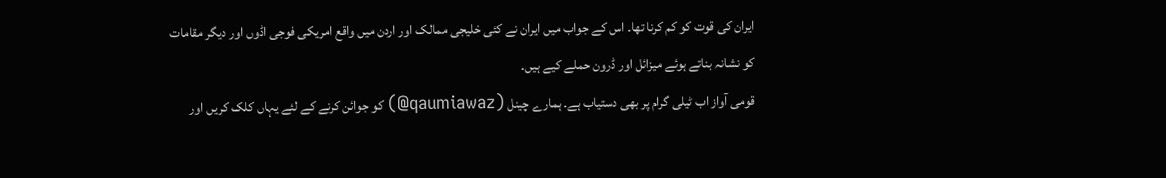ایران کی قوت کو کم کرنا تھا۔ اس کے جواب میں ایران نے کئی خلیجی ممالک اور اردن میں واقع امریکی فوجی اڈوں اور دیگر مقامات کو نشانہ بناتے ہوئے میزائل اور ڈرون حملے کیے ہیں۔
قومی آواز اب ٹیلی گرام پر بھی دستیاب ہے۔ ہمارے چینل (qaumiawaz@) کو جوائن کرنے کے لئے یہاں کلک کریں اور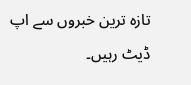تازہ ترین خبروں سے اپ ڈیٹ رہیں۔